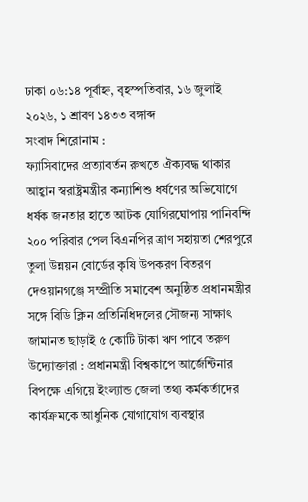ঢাকা ০৬:১৪ পূর্বাহ্ন, বৃহস্পতিবার, ১৬ জুলাই ২০২৬, ১ শ্রাবণ ১৪৩৩ বঙ্গাব্দ
সংবাদ শিরোনাম :
ফ্যাসিবাদের প্রত্যাবর্তন রুখতে ঐক্যবদ্ধ থাকার আহ্বান স্বরাষ্ট্রমন্ত্রীর কন্যাশিশু ধর্ষণের অভিযোগে ধর্ষক জনতার হাতে আটক যোগিরঘোপায় পানিবন্দি ২০০ পরিবার পেল বিএনপির ত্রাণ সহায়তা শেরপুরে তুলা উন্নয়ন বোর্ডের কৃষি উপকরণ বিতরণ দেওয়ানগঞ্জে সম্প্রীতি সমাবেশ অনুষ্ঠিত প্রধানমন্ত্রীর সঙ্গে বিডি ক্লিন প্রতিনিধিদলের সৌজন্য সাক্ষাৎ জামানত ছাড়াই ৫ কোটি টাকা ঋণ পাবে তরুণ উদ্যোক্তারা : প্রধানমন্ত্রী বিশ্বকাপে আর্জেন্টিনার বিপক্ষে এগিয়ে ইংল্যান্ড জেলা তথ্য কর্মকর্তাদের কার্যক্রমকে আধুনিক যোগাযোগ ব্যবস্থার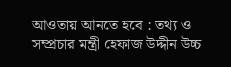আওতায় আনতে হবে : তথ্য ও সম্প্রচার মন্ত্রী হেফাজ উদ্দীন উচ্চ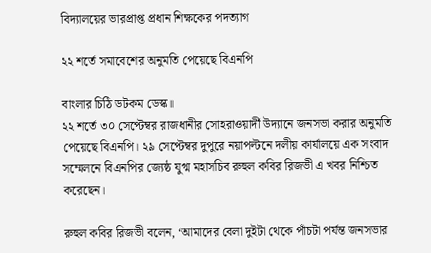বিদ্যালয়ের ভারপ্রাপ্ত প্রধান শিক্ষকের পদত্যাগ

২২ শর্তে সমাবেশের অনুমতি পেয়েছে বিএনপি

বাংলার চিঠি ডটকম ডেস্ক॥
২২ শর্তে ৩০ সেপ্টেম্বর রাজধানীর সোহরাওয়ার্দী উদ্যানে জনসভা করার অনুমতি পেয়েছে বিএনপি। ২৯ সেপ্টেম্বর দুপুরে নয়াপল্টনে দলীয় কার্যালয়ে এক সংবাদ সম্মেলনে বিএনপির জ্যেষ্ঠ যুগ্ম মহাসচিব রুহুল কবির রিজভী এ খবর নিশ্চিত করেছেন।

রুহুল কবির রিজভী বলেন, ‘আমাদের বেলা দুইটা থেকে পাঁচটা পর্যন্ত জনসভার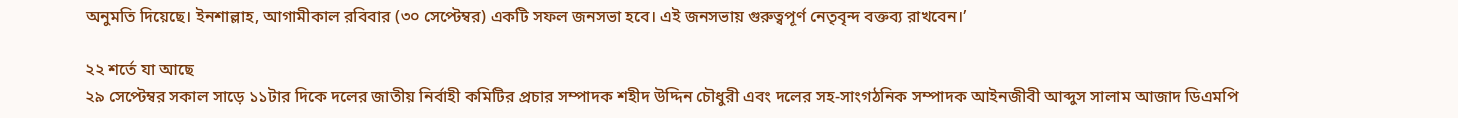অনুমতি দিয়েছে। ইনশাল্লাহ, আগামীকাল রবিবার (৩০ সেপ্টেম্বর) একটি সফল জনসভা হবে। এই জনসভায় গুরুত্বপূর্ণ নেতৃবৃন্দ বক্তব্য রাখবেন।’

২২ শর্তে যা আছে
২৯ সেপ্টেম্বর সকাল সাড়ে ১১টার দিকে দলের জাতীয় নির্বাহী কমিটির প্রচার সম্পাদক শহীদ উদ্দিন চৌধুরী এবং দলের সহ-সাংগঠনিক সম্পাদক আইনজীবী আব্দুস সালাম আজাদ ডিএমপি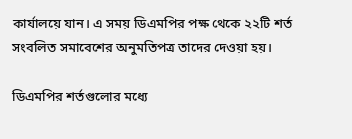কার্যালয়ে যান। এ সময় ডিএমপির পক্ষ থেকে ২২টি শর্ত সংবলিত সমাবেশের অনুমতিপত্র তাদের দেওয়া হয়।

ডিএমপির শর্তগুলোর মধ্যে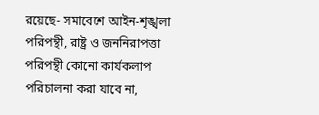রয়েছে- সমাবেশে আইন-শৃঙ্খলা পরিপন্থী, রাষ্ট্র ও জননিরাপত্তা পরিপন্থী কোনো কার্যকলাপ পরিচালনা করা যাবে না,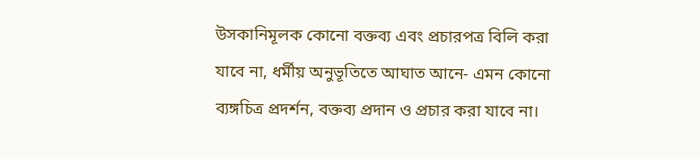উসকানিমূলক কোনো বক্তব্য এবং প্রচারপত্র বিলি করা যাবে না, ধর্মীয় অনুভূতিতে আঘাত আনে- এমন কোনো ব্যঙ্গচিত্র প্রদর্শন, বক্তব্য প্রদান ও প্রচার করা যাবে না।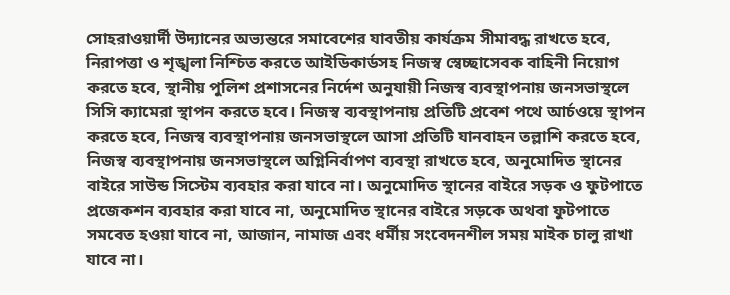সোহরাওয়ার্দী উদ্যানের অভ্যন্তরে সমাবেশের যাবতীয় কার্যক্রম সীমাবদ্ধ রাখতে হবে, নিরাপত্তা ও শৃঙ্খলা নিশ্চিত করতে আইডিকার্ডসহ নিজস্ব স্বেচ্ছাসেবক বাহিনী নিয়োগ করতে হবে, স্থানীয় পুলিশ প্রশাসনের নির্দেশ অনুযায়ী নিজস্ব ব্যবস্থাপনায় জনসভাস্থলে সিসি ক্যামেরা স্থাপন করতে হবে। নিজস্ব ব্যবস্থাপনায় প্রতিটি প্রবেশ পথে আর্চওয়ে স্থাপন করতে হবে, নিজস্ব ব্যবস্থাপনায় জনসভাস্থলে আসা প্রতিটি যানবাহন তল্লাশি করতে হবে, নিজস্ব ব্যবস্থাপনায় জনসভাস্থলে অগ্নিনির্বাপণ ব্যবস্থা রাখতে হবে, অনুমোদিত স্থানের বাইরে সাউন্ড সিস্টেম ব্যবহার করা যাবে না। অনুমোদিত স্থানের বাইরে সড়ক ও ফুটপাতে প্রজেকশন ব্যবহার করা যাবে না, অনুমোদিত স্থানের বাইরে সড়কে অথবা ফুটপাতে সমবেত হওয়া যাবে না, আজান, নামাজ এবং ধর্মীয় সংবেদনশীল সময় মাইক চালু রাখা যাবে না।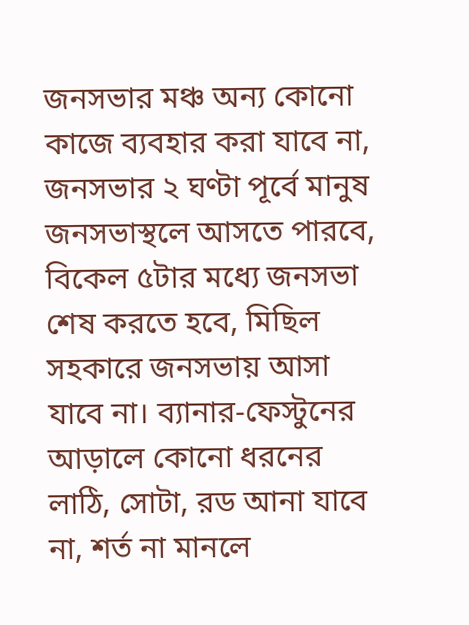জনসভার মঞ্চ অন্য কোনো কাজে ব্যবহার করা যাবে না, জনসভার ২ ঘণ্টা পূর্বে মানুষ জনসভাস্থলে আসতে পারবে, বিকেল ৫টার মধ্যে জনসভা শেষ করতে হবে, মিছিল সহকারে জনসভায় আসা যাবে না। ব্যানার-ফেস্টুনের আড়ালে কোনো ধরনের লাঠি, সোটা, রড আনা যাবে না, শর্ত না মানলে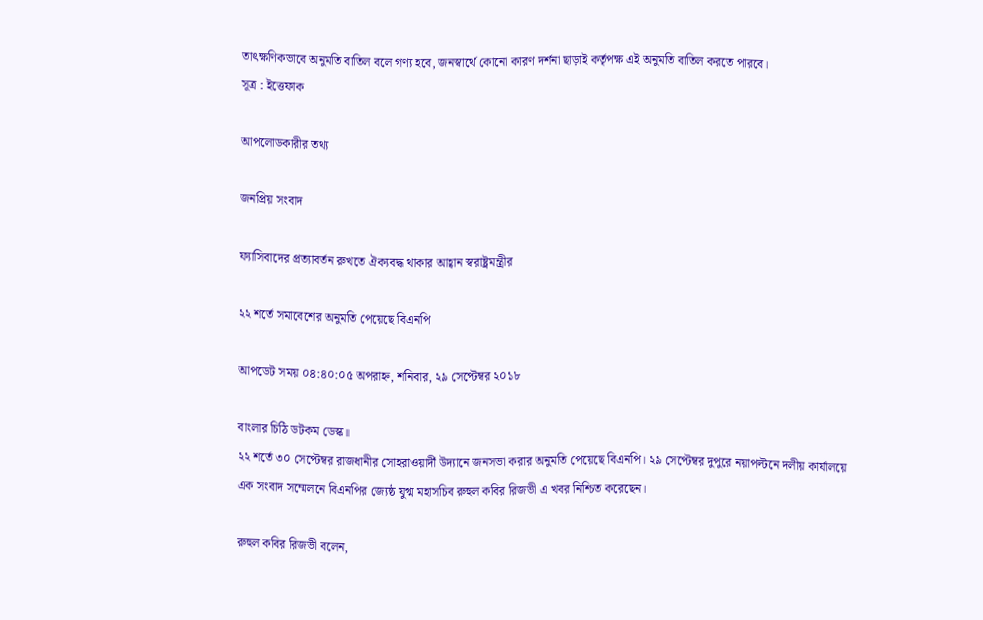তাৎক্ষণিকভাবে অনুমতি বাতিল বলে গণ্য হবে, জনস্বার্থে কোনো কারণ দর্শনা ছাড়াই কর্তৃপক্ষ এই অনুমতি বাতিল করতে পারবে।
সূত্র : ইত্তেফাক

আপলোডকারীর তথ্য

জনপ্রিয় সংবাদ

ফ্যাসিবাদের প্রত্যাবর্তন রুখতে ঐক্যবদ্ধ থাকার আহ্বান স্বরাষ্ট্রমন্ত্রীর

২২ শর্তে সমাবেশের অনুমতি পেয়েছে বিএনপি

আপডেট সময় ০৪:৪০:০৫ অপরাহ্ন, শনিবার, ২৯ সেপ্টেম্বর ২০১৮

বাংলার চিঠি ডটকম ডেস্ক॥
২২ শর্তে ৩০ সেপ্টেম্বর রাজধানীর সোহরাওয়ার্দী উদ্যানে জনসভা করার অনুমতি পেয়েছে বিএনপি। ২৯ সেপ্টেম্বর দুপুরে নয়াপল্টনে দলীয় কার্যালয়ে এক সংবাদ সম্মেলনে বিএনপির জ্যেষ্ঠ যুগ্ম মহাসচিব রুহুল কবির রিজভী এ খবর নিশ্চিত করেছেন।

রুহুল কবির রিজভী বলেন,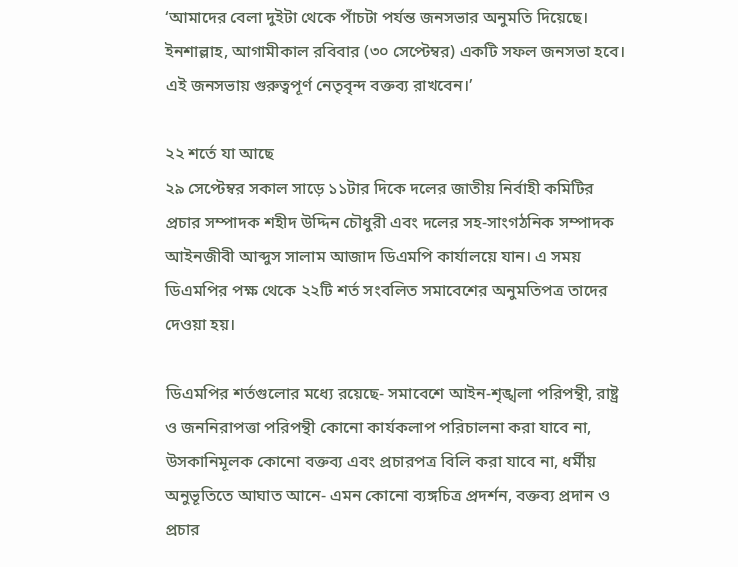‘আমাদের বেলা দুইটা থেকে পাঁচটা পর্যন্ত জনসভার অনুমতি দিয়েছে। ইনশাল্লাহ, আগামীকাল রবিবার (৩০ সেপ্টেম্বর) একটি সফল জনসভা হবে। এই জনসভায় গুরুত্বপূর্ণ নেতৃবৃন্দ বক্তব্য রাখবেন।’

২২ শর্তে যা আছে
২৯ সেপ্টেম্বর সকাল সাড়ে ১১টার দিকে দলের জাতীয় নির্বাহী কমিটির প্রচার সম্পাদক শহীদ উদ্দিন চৌধুরী এবং দলের সহ-সাংগঠনিক সম্পাদক আইনজীবী আব্দুস সালাম আজাদ ডিএমপি কার্যালয়ে যান। এ সময় ডিএমপির পক্ষ থেকে ২২টি শর্ত সংবলিত সমাবেশের অনুমতিপত্র তাদের দেওয়া হয়।

ডিএমপির শর্তগুলোর মধ্যে রয়েছে- সমাবেশে আইন-শৃঙ্খলা পরিপন্থী, রাষ্ট্র ও জননিরাপত্তা পরিপন্থী কোনো কার্যকলাপ পরিচালনা করা যাবে না, উসকানিমূলক কোনো বক্তব্য এবং প্রচারপত্র বিলি করা যাবে না, ধর্মীয় অনুভূতিতে আঘাত আনে- এমন কোনো ব্যঙ্গচিত্র প্রদর্শন, বক্তব্য প্রদান ও প্রচার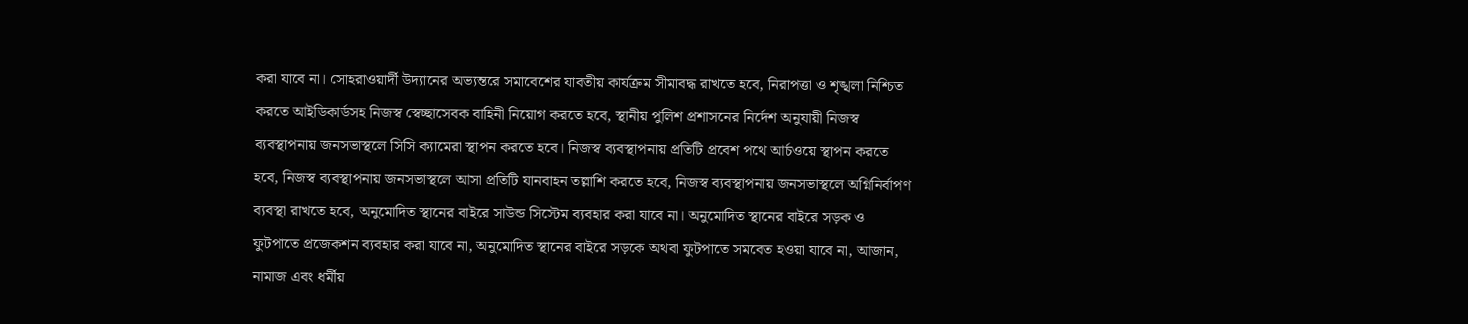করা যাবে না। সোহরাওয়ার্দী উদ্যানের অভ্যন্তরে সমাবেশের যাবতীয় কার্যক্রম সীমাবদ্ধ রাখতে হবে, নিরাপত্তা ও শৃঙ্খলা নিশ্চিত করতে আইডিকার্ডসহ নিজস্ব স্বেচ্ছাসেবক বাহিনী নিয়োগ করতে হবে, স্থানীয় পুলিশ প্রশাসনের নির্দেশ অনুযায়ী নিজস্ব ব্যবস্থাপনায় জনসভাস্থলে সিসি ক্যামেরা স্থাপন করতে হবে। নিজস্ব ব্যবস্থাপনায় প্রতিটি প্রবেশ পথে আর্চওয়ে স্থাপন করতে হবে, নিজস্ব ব্যবস্থাপনায় জনসভাস্থলে আসা প্রতিটি যানবাহন তল্লাশি করতে হবে, নিজস্ব ব্যবস্থাপনায় জনসভাস্থলে অগ্নিনির্বাপণ ব্যবস্থা রাখতে হবে, অনুমোদিত স্থানের বাইরে সাউন্ড সিস্টেম ব্যবহার করা যাবে না। অনুমোদিত স্থানের বাইরে সড়ক ও ফুটপাতে প্রজেকশন ব্যবহার করা যাবে না, অনুমোদিত স্থানের বাইরে সড়কে অথবা ফুটপাতে সমবেত হওয়া যাবে না, আজান, নামাজ এবং ধর্মীয়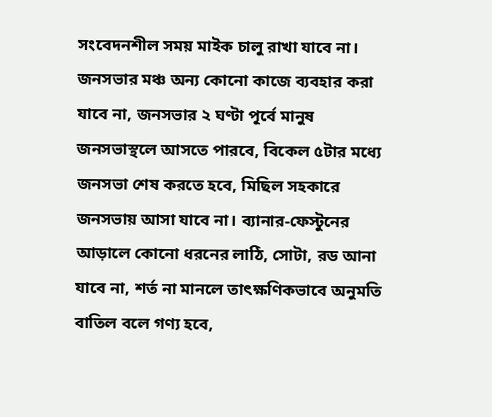সংবেদনশীল সময় মাইক চালু রাখা যাবে না। জনসভার মঞ্চ অন্য কোনো কাজে ব্যবহার করা যাবে না, জনসভার ২ ঘণ্টা পূর্বে মানুষ জনসভাস্থলে আসতে পারবে, বিকেল ৫টার মধ্যে জনসভা শেষ করতে হবে, মিছিল সহকারে জনসভায় আসা যাবে না। ব্যানার-ফেস্টুনের আড়ালে কোনো ধরনের লাঠি, সোটা, রড আনা যাবে না, শর্ত না মানলে তাৎক্ষণিকভাবে অনুমতি বাতিল বলে গণ্য হবে,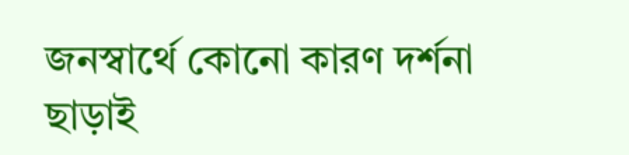জনস্বার্থে কোনো কারণ দর্শনা ছাড়াই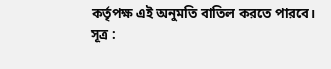কর্তৃপক্ষ এই অনুমতি বাতিল করতে পারবে।
সূত্র :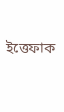ইত্তেফাক